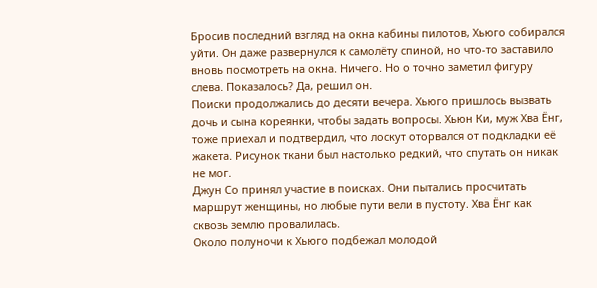Бросив последний взгляд на окна кабины пилотов, Хьюго собирался уйти. Он даже развернулся к самолёту спиной, но что-то заставило вновь посмотреть на окна. Ничего. Но о точно заметил фигуру слева. Показалось? Да, решил он.
Поиски продолжались до десяти вечера. Хьюго пришлось вызвать дочь и сына кореянки, чтобы задать вопросы. Хьюн Ки, муж Хва Ёнг, тоже приехал и подтвердил, что лоскут оторвался от подкладки её жакета. Рисунок ткани был настолько редкий, что спутать он никак не мог.
Джун Со принял участие в поисках. Они пытались просчитать маршрут женщины, но любые пути вели в пустоту. Хва Ёнг как сквозь землю провалилась.
Около полуночи к Хьюго подбежал молодой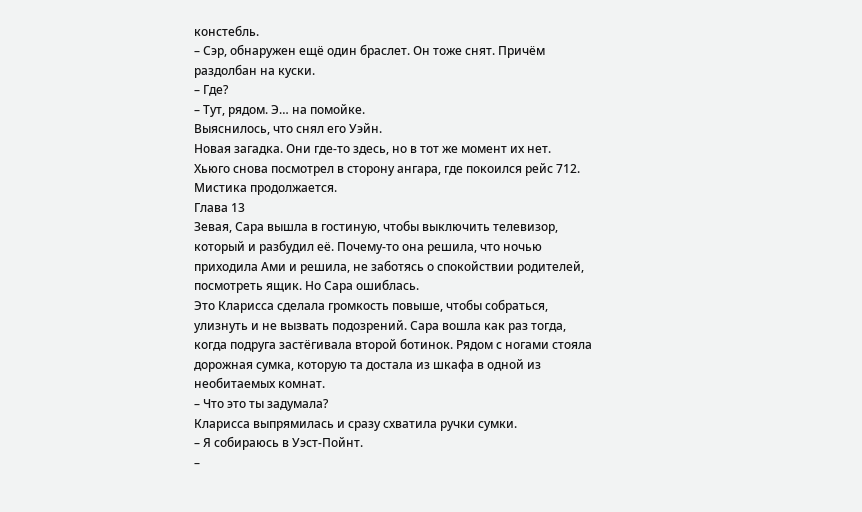констебль.
– Сэр, обнаружен ещё один браслет. Он тоже снят. Причём раздолбан на куски.
– Где?
– Тут, рядом. Э… на помойке.
Выяснилось, что снял его Уэйн.
Новая загадка. Они где-то здесь, но в тот же момент их нет.
Хьюго снова посмотрел в сторону ангара, где покоился рейс 712. Мистика продолжается.
Глава 13
Зевая, Сара вышла в гостиную, чтобы выключить телевизор, который и разбудил её. Почему-то она решила, что ночью приходила Ами и решила, не заботясь о спокойствии родителей, посмотреть ящик. Но Сара ошиблась.
Это Кларисса сделала громкость повыше, чтобы собраться, улизнуть и не вызвать подозрений. Сара вошла как раз тогда, когда подруга застёгивала второй ботинок. Рядом с ногами стояла дорожная сумка, которую та достала из шкафа в одной из необитаемых комнат.
– Что это ты задумала?
Кларисса выпрямилась и сразу схватила ручки сумки.
– Я собираюсь в Уэст-Пойнт.
–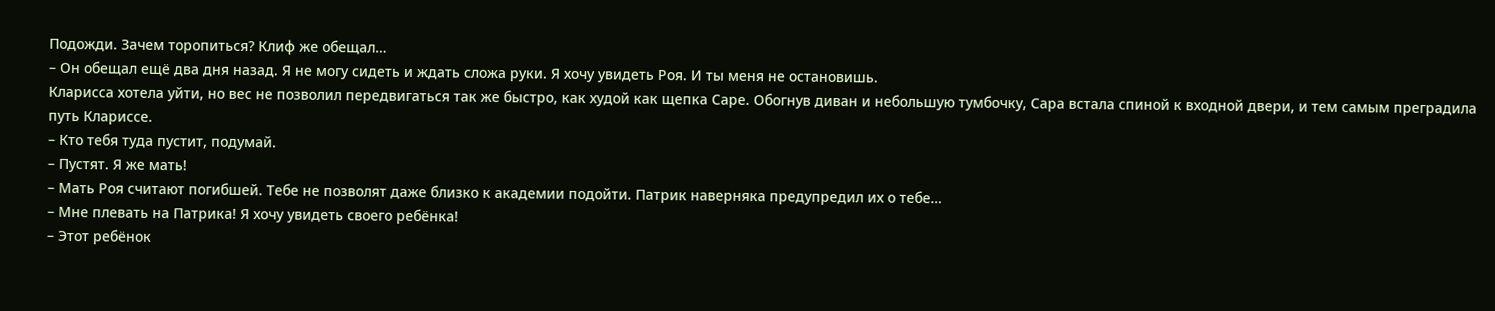Подожди. Зачем торопиться? Клиф же обещал…
– Он обещал ещё два дня назад. Я не могу сидеть и ждать сложа руки. Я хочу увидеть Роя. И ты меня не остановишь.
Кларисса хотела уйти, но вес не позволил передвигаться так же быстро, как худой как щепка Саре. Обогнув диван и небольшую тумбочку, Сара встала спиной к входной двери, и тем самым преградила путь Клариссе.
– Кто тебя туда пустит, подумай.
– Пустят. Я же мать!
– Мать Роя считают погибшей. Тебе не позволят даже близко к академии подойти. Патрик наверняка предупредил их о тебе…
– Мне плевать на Патрика! Я хочу увидеть своего ребёнка!
– Этот ребёнок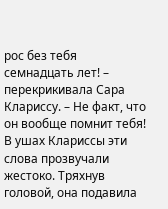рос без тебя семнадцать лет! – перекрикивала Сара Клариссу. – Не факт, что он вообще помнит тебя!
В ушах Клариссы эти слова прозвучали жестоко. Тряхнув головой, она подавила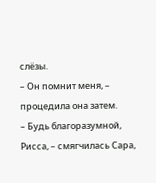слёзы.
– Он помнит меня, – процедила она затем.
– Будь благоразумной, Рисса, – смягчилась Сара,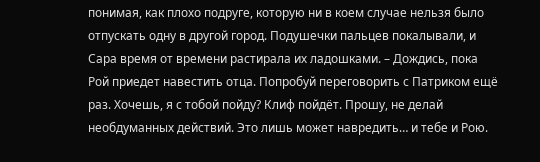понимая, как плохо подруге, которую ни в коем случае нельзя было отпускать одну в другой город. Подушечки пальцев покалывали, и Сара время от времени растирала их ладошками. – Дождись, пока Рой приедет навестить отца. Попробуй переговорить с Патриком ещё раз. Хочешь, я с тобой пойду? Клиф пойдёт. Прошу, не делай необдуманных действий. Это лишь может навредить… и тебе и Рою.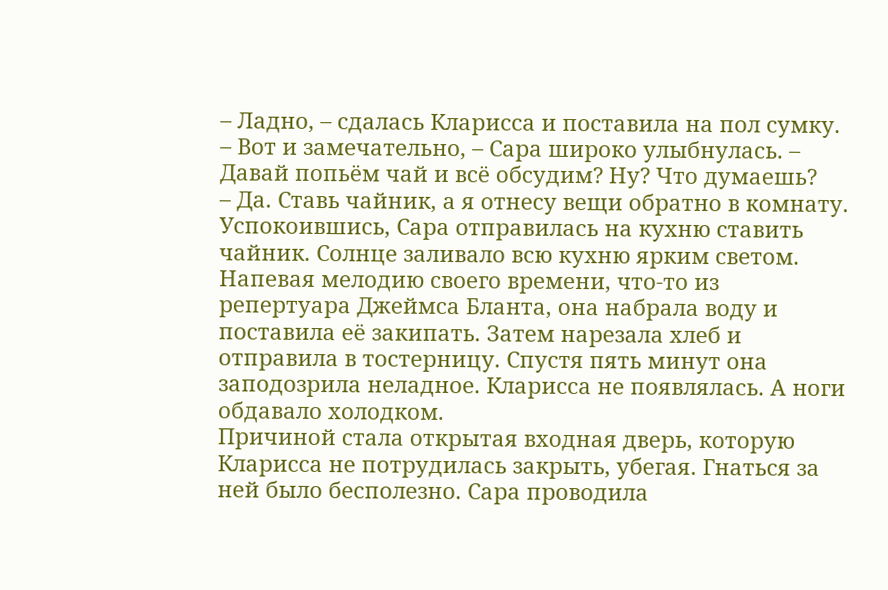– Ладно, – сдалась Кларисса и поставила на пол сумку.
– Вот и замечательно, – Сара широко улыбнулась. – Давай попьём чай и всё обсудим? Ну? Что думаешь?
– Да. Ставь чайник, а я отнесу вещи обратно в комнату.
Успокоившись, Сара отправилась на кухню ставить чайник. Солнце заливало всю кухню ярким светом. Напевая мелодию своего времени, что-то из репертуара Джеймса Бланта, она набрала воду и поставила её закипать. Затем нарезала хлеб и отправила в тостерницу. Спустя пять минут она заподозрила неладное. Кларисса не появлялась. А ноги обдавало холодком.
Причиной стала открытая входная дверь, которую Кларисса не потрудилась закрыть, убегая. Гнаться за ней было бесполезно. Сара проводила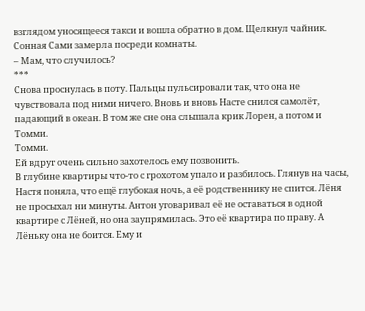взглядом уносящееся такси и вошла обратно в дом. Щелкнул чайник. Сонная Сами замерла посреди комнаты.
– Мам, что случилось?
***
Снова проснулась в поту. Пальцы пульсировали так, что она не чувствовала под ними ничего. Вновь и вновь Насте снился самолёт, падающий в океан. В том же сне она слышала крик Лорен, а потом и Томми.
Томми.
Ей вдруг очень сильно захотелось ему позвонить.
В глубине квартиры что-то с грохотом упало и разбилось. Глянув на часы, Настя поняла, что ещё глубокая ночь, а её родственнику не спится. Лёня не просыхал ни минуты. Антон уговаривал её не оставаться в одной квартире с Лёней, но она заупрямилась. Это её квартира по праву. А Лёньку она не боится. Ему и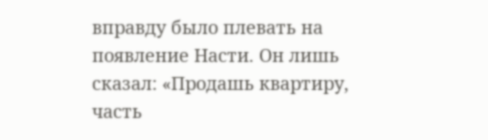вправду было плевать на появление Насти. Он лишь сказал: «Продашь квартиру, часть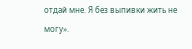отдай мне. Я без выпивки жить не могу».